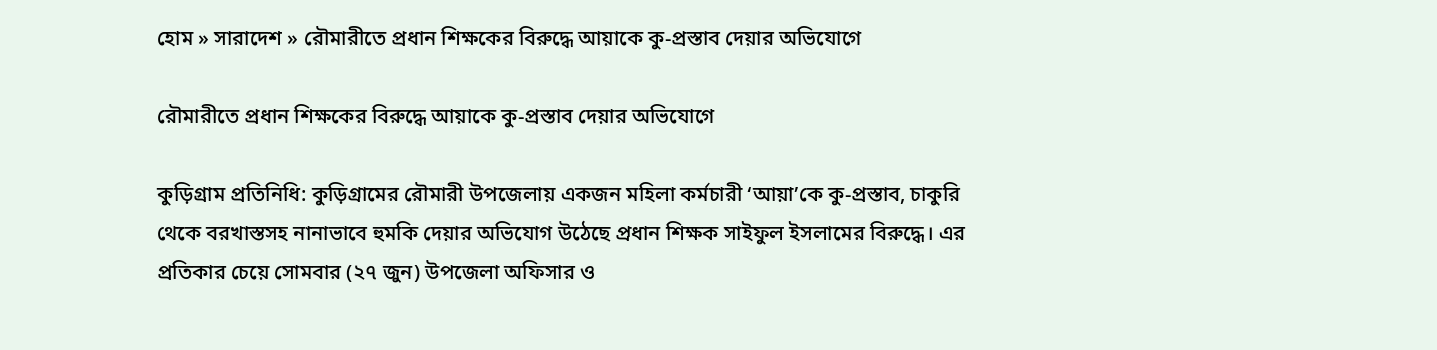হোম » সারাদেশ » রৌমারীতে প্রধান শিক্ষকের বিরুদ্ধে আয়াকে কু-প্রস্তাব দেয়ার অভিযোগে

রৌমারীতে প্রধান শিক্ষকের বিরুদ্ধে আয়াকে কু-প্রস্তাব দেয়ার অভিযোগে

কুড়িগ্রাম প্রতিনিধি: কুড়িগ্রামের রৌমারী উপজেলায় একজন মহিলা কর্মচারী ‘আয়া’কে কু-প্রস্তাব, চাকুরি থেকে বরখাস্তসহ নানাভাবে হুমকি দেয়ার অভিযোগ উঠেছে প্রধান শিক্ষক সাইফুল ইসলামের বিরুদ্ধে। এর প্রতিকার চেয়ে সোমবার (২৭ জুন) উপজেলা অফিসার ও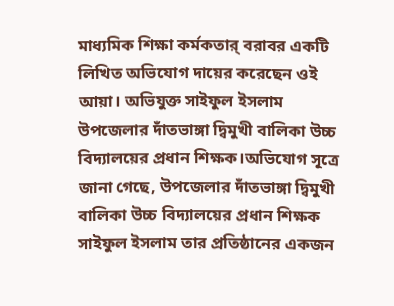মাধ্যমিক শিক্ষা কর্মকতার্ বরাবর একটি লিখিত অভিযোগ দায়ের করেছেন ওই আয়া। অভিযুক্ত সাইফুল ইসলাম উপজেলার দাঁতভাঙ্গা দ্বিমুখী বালিকা উচ্চ বিদ্যালয়ের প্রধান শিক্ষক।অভিযোগ সূত্রে জানা গেছে, উপজেলার দাঁতভাঙ্গা দ্বিমুখী বালিকা উচ্চ বিদ্যালয়ের প্রধান শিক্ষক সাইফুল ইসলাম তার প্রতিষ্ঠানের একজন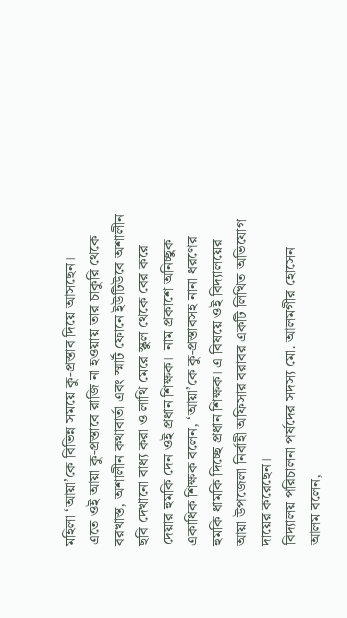মহিলা ‘আয়া’কে বিভিন্ন সময়ে কু-প্রস্তাব দিয়ে আসছেন।
এতে ওই আয়া কু-প্রস্তাবে রাজি না হওয়ায় তার চাকুরি থেকে বরখাস্ত, অশালীন কথাবার্তা এবং স্মার্ট ফোনে ইউটিউবে অশালীন ছবি দেখানো বাধ্য করা ও লাথি মেরে স্কুল থেকে বের করে দেয়ার হুমকি দেন ওই প্রধান শিক্ষক।  নাম প্রকাশে অনিচ্ছুক একাধিক শিক্ষক বলেন, ‘আয়া’কে কু-প্রস্তাবসহ নানা ধরণের হুমকি ধামকি দিচ্ছে প্রধান শিক্ষক। এ বিষয়ে ওই বিদ্যালয়ের আয়া উপজেলা নির্বাহী অফিসার বরাবর একটি লিখিত অভিযোগ দায়ের করেছেন।
বিদ্যালয় পরিচালনা পর্ষদের সদস্য মো. আলমগীর হোসেন আলম বলেন,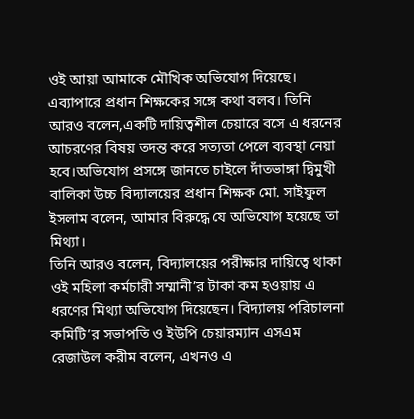ওই আয়া আমাকে মৌখিক অভিযোগ দিয়েছে। এব্যাপারে প্রধান শিক্ষকের সঙ্গে কথা বলব। তিনি আরও বলেন,একটি দায়িত্বশীল চেয়ারে বসে এ ধরনের আচরণের বিষয় তদন্ত করে সত্যতা পেলে ব্যবস্থা নেয়া হবে।অভিযোগ প্রসঙ্গে জানতে চাইলে দাঁতভাঙ্গা দ্বিমুখী বালিকা উচ্চ বিদ্যালয়ের প্রধান শিক্ষক মো. সাইফুল ইসলাম বলেন, আমার বিরুদ্ধে যে অভিযোগ হয়েছে তা মিথ্যা।
তিনি আরও বলেন, বিদ্যালয়ের পরীক্ষার দায়িত্বে থাকা ওই মহিলা কর্মচারী সম্মানী’র টাকা কম হওয়ায় এ ধরণের মিথ্যা অভিযোগ দিয়েছেন। বিদ্যালয় পরিচালনা কমিটি’র সভাপতি ও ইউপি চেয়ারম্যান এসএম রেজাউল করীম বলেন, এখনও এ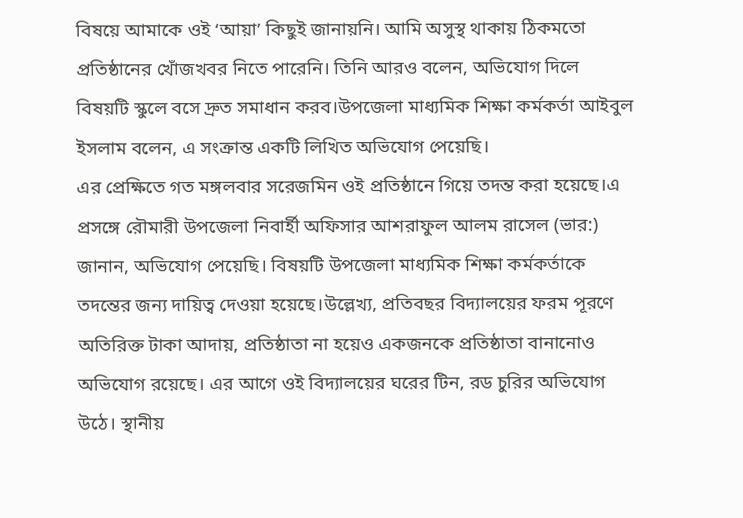বিষয়ে আমাকে ওই ‘আয়া’ কিছুই জানায়নি। আমি অসুস্থ থাকায় ঠিকমতো প্রতিষ্ঠানের খোঁজখবর নিতে পারেনি। তিনি আরও বলেন, অভিযোগ দিলে বিষয়টি স্কুলে বসে দ্রুত সমাধান করব।উপজেলা মাধ্যমিক শিক্ষা কর্মকর্তা আইবুল ইসলাম বলেন, এ সংক্রান্ত একটি লিখিত অভিযোগ পেয়েছি।
এর প্রেক্ষিতে গত মঙ্গলবার সরেজমিন ওই প্রতিষ্ঠানে গিয়ে তদন্ত করা হয়েছে।এ প্রসঙ্গে রৌমারী উপজেলা নিবার্হী অফিসার আশরাফুল আলম রাসেল (ভার:) জানান, অভিযোগ পেয়েছি। বিষয়টি উপজেলা মাধ্যমিক শিক্ষা কর্মকর্তাকে তদন্তের জন্য দায়িত্ব দেওয়া হয়েছে।উল্লেখ্য, প্রতিবছর বিদ্যালয়ের ফরম পূরণে অতিরিক্ত টাকা আদায়, প্রতিষ্ঠাতা না হয়েও একজনকে প্রতিষ্ঠাতা বানানোও অভিযোগ রয়েছে। এর আগে ওই বিদ্যালয়ের ঘরের টিন, রড চুরির অভিযোগ উঠে। স্থানীয়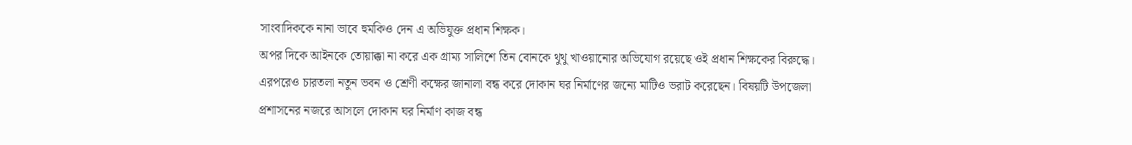সাংবাদিককে নানা ভাবে হুমকিও দেন এ অভিযুক্ত প্রধান শিক্ষক।
অপর দিকে আইনকে তোয়াক্কা না করে এক গ্রাম্য সালিশে তিন বোনকে থুথু খাওয়ানোর অভিযোগ রয়েছে ওই প্রধান শিক্ষকের বিরুদ্ধে। এরপরেও চারতলা নতুন ভবন ও শ্রেণী কক্ষের জানালা বন্ধ করে দোকান ঘর নির্মাণের জন্যে মাটিও ভরাট করেছেন। বিষয়টি উপজেলা প্রশাসনের নজরে আসলে দোকান ঘর নির্মাণ কাজ বন্ধ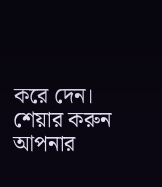করে দেন।
শেয়ার করুন আপনার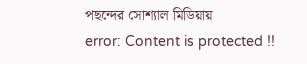পছন্দের সোশ্যাল মিডিয়ায়
error: Content is protected !!